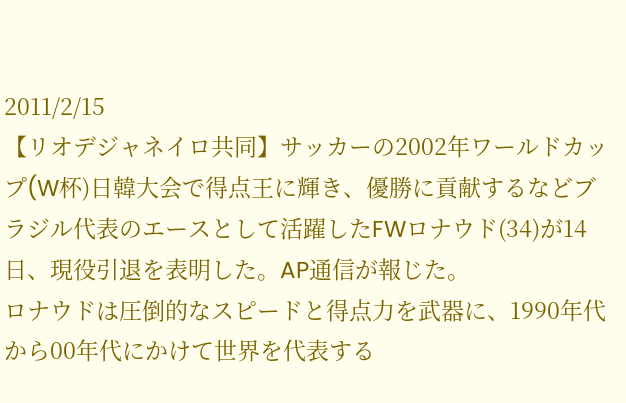2011/2/15
【リオデジャネイロ共同】サッカーの2002年ワールドカップ(W杯)日韓大会で得点王に輝き、優勝に貢献するなどブラジル代表のエースとして活躍したFWロナウド(34)が14日、現役引退を表明した。AP通信が報じた。
ロナウドは圧倒的なスピードと得点力を武器に、1990年代から00年代にかけて世界を代表する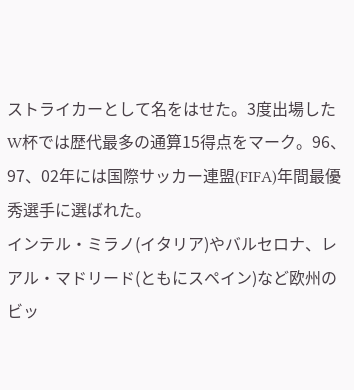ストライカーとして名をはせた。3度出場したW杯では歴代最多の通算15得点をマーク。96、97、02年には国際サッカー連盟(FIFA)年間最優秀選手に選ばれた。
インテル・ミラノ(イタリア)やバルセロナ、レアル・マドリード(ともにスペイン)など欧州のビッ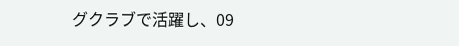グクラブで活躍し、09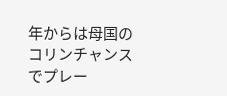年からは母国のコリンチャンスでプレー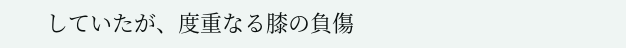していたが、度重なる膝の負傷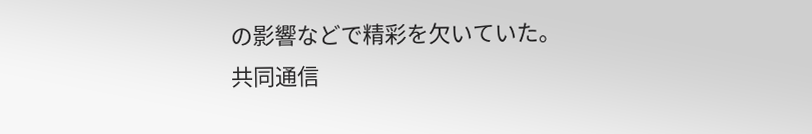の影響などで精彩を欠いていた。
共同通信